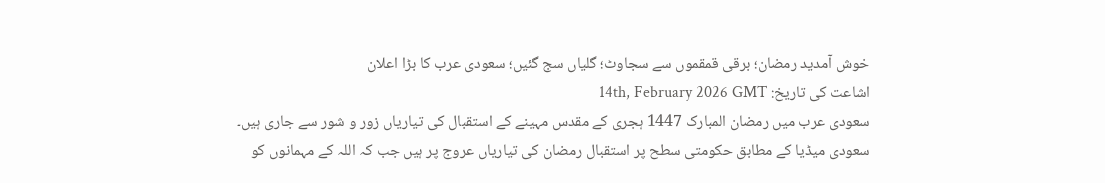خوش آمدید رمضان؛ برقی قمقموں سے سجاوٹ؛ گلیاں سج گئیں؛ سعودی عرب کا بڑا اعلان
اشاعت کی تاریخ: 14th, February 2026 GMT
سعودی عرب میں رمضان المبارک 1447 ہجری کے مقدس مہینے کے استقبال کی تیاریاں زور و شور سے جاری ہیں۔
سعودی میڈیا کے مطابق حکومتی سطح پر استقبال رمضان کی تیاریاں عروج پر ہیں جب کہ اللہ کے مہمانوں کو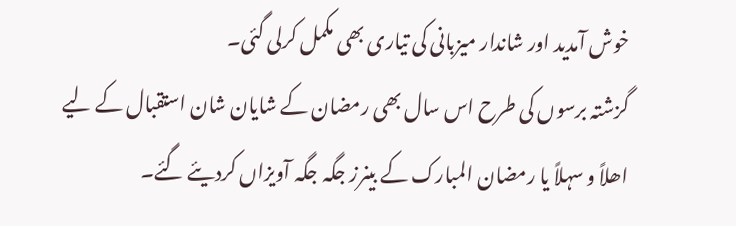خوش آمدید اور شاندار میزبانی کی تیاری بھی مکمل کرلی گئی۔
گزشتہ برسوں کی طرح اس سال بھی رمضان کے شایان شان استقبال کے لیے اھلاً و سہلاً یا رمضان المبارک کے بینرز جگہ جگہ آویزاں کردیئے گئے۔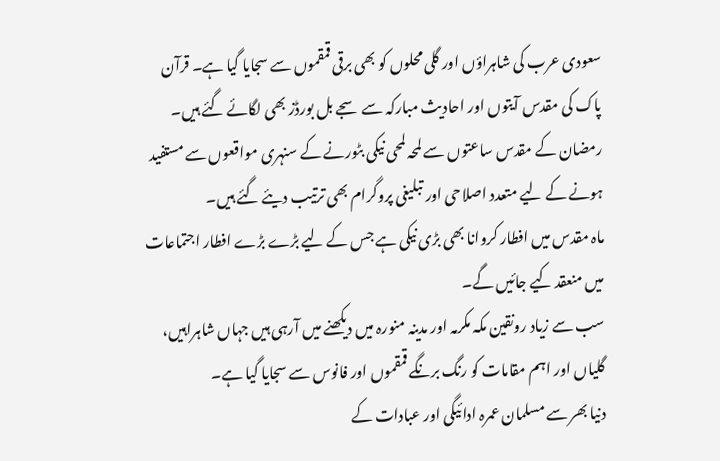سعودی عرب کی شاہراؤں اور گلی محلوں کو بھی برقی قمقموں سے سجایا گیا ہے۔ قرآن پاک کی مقدس آیتوں اور احادیث مبارکہ سے سجے بل بورڈز بھی لگائے گئے ہیں۔
رمضان کے مقدس ساعتوں سے لمحہ لمحی نیکی بٹورنے کے سنہری مواقعوں سے مستفید ہونے کے لیے متعدد اصلاحی اور تبلیغی پروگرام بھی ترتیب دیئے گئے ہیں۔
ماہ مقدس میں افطار کروانا بھی بڑی نیکی ہے جس کے لیے بڑے بڑے افطار اجتماعات میں منعقد کیے جائیں گے۔
سب سے زیاد رونقین مکہ مکرمہ اور مدینہ منورہ میں دیکھنے میں آرہی ہیں جہاں شاہراہیں، گلیاں اور اہم مقامات کو رنگ برنگے قمقموں اور فانوس سے سجایا گیا ہے۔
دنیا بھر سے مسلمان عمرہ ادائیگی اور عبادات کے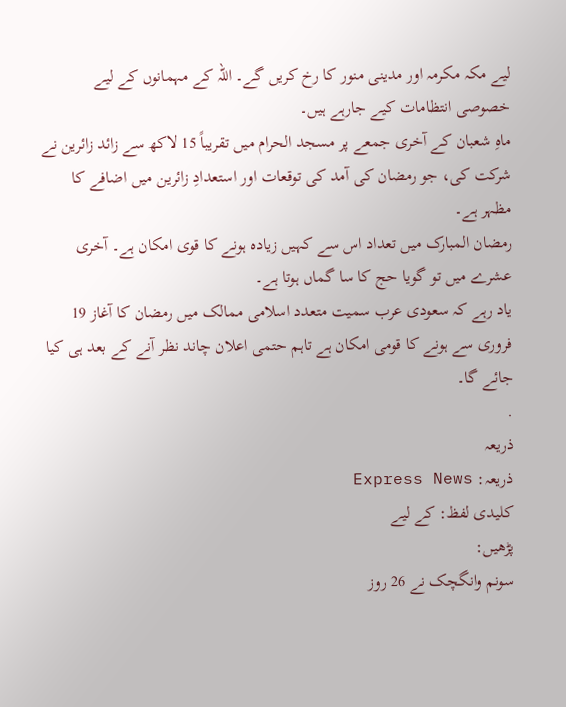لیے مکہ مکرمہ اور مدینی منور کا رخ کریں گے۔ اللہ کے مہمانوں کے لیے خصوصی انتظامات کیے جارہے ہیں۔
ماہِ شعبان کے آخری جمعے پر مسجد الحرام میں تقریباً 15 لاکھ سے زائد زائرین نے شرکت کی، جو رمضان کی آمد کی توقعات اور استعدادِ زائرین میں اضافے کا مظہر ہے۔
رمضان المبارک میں تعداد اس سے کہیں زیادہ ہونے کا قوی امکان ہے۔ آخری عشرے میں تو گویا حج کا سا گماں ہوتا ہے۔
یاد رہے کہ سعودی عرب سمیت متعدد اسلامی ممالک میں رمضان کا آغاز 19 فروری سے ہونے کا قومی امکان ہے تاہم حتمی اعلان چاند نظر آنے کے بعد ہی کیا جائے گا۔
.
ذریعہ
ذریعہ: Express News
کلیدی لفظ: کے لیے
پڑھیں:
سونم وانگچک نے 26 روز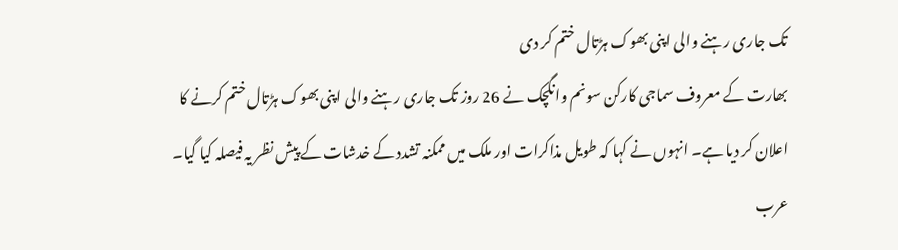تک جاری رہنے والی اپنی بھوک ہڑتال ختم کر دی
بھارت کے معروف سماجی کارکن سونم وانگچک نے 26 روز تک جاری رہنے والی اپنی بھوک ہڑتال ختم کرنے کا اعلان کر دیا ہے۔ انہوں نے کہا کہ طویل مذاکرات اور ملک میں ممکنہ تشدد کے خدشات کے پیش نظر یہ فیصلہ کیا گیا۔
عرب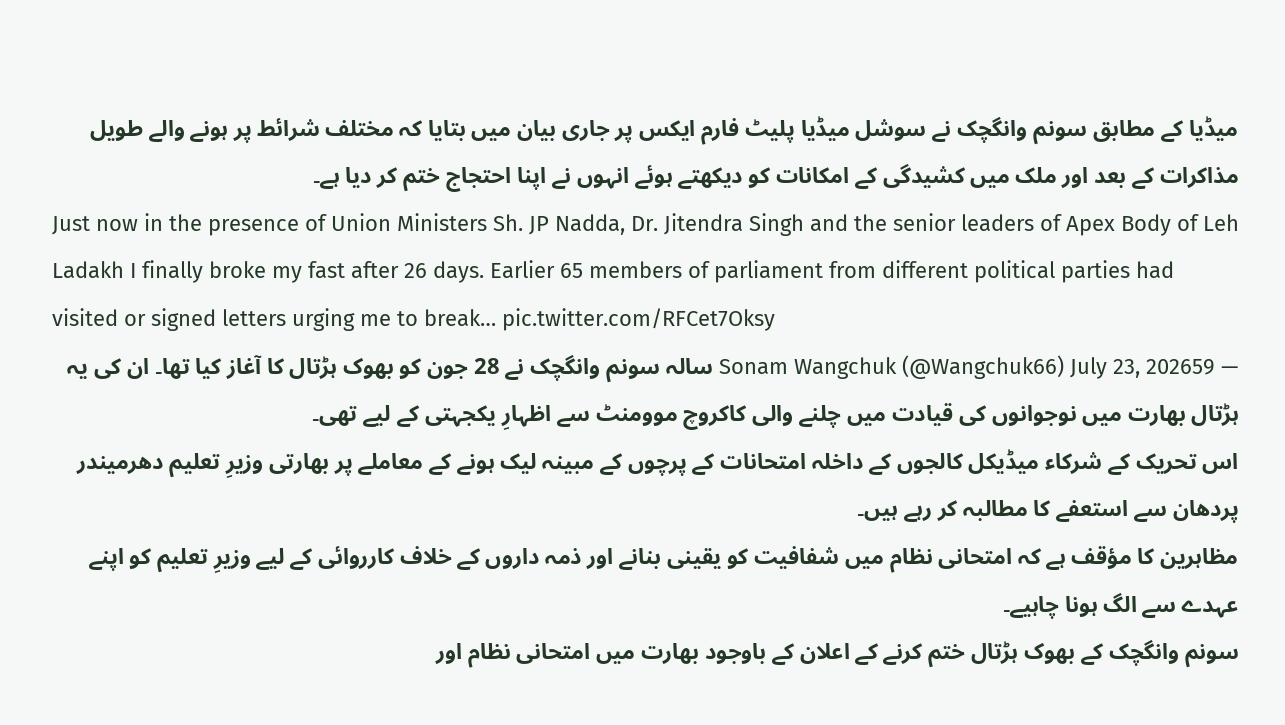میڈیا کے مطابق سونم وانگچک نے سوشل میڈیا پلیٹ فارم ایکس پر جاری بیان میں بتایا کہ مختلف شرائط پر ہونے والے طویل مذاکرات کے بعد اور ملک میں کشیدگی کے امکانات کو دیکھتے ہوئے انہوں نے اپنا احتجاج ختم کر دیا ہے۔
Just now in the presence of Union Ministers Sh. JP Nadda, Dr. Jitendra Singh and the senior leaders of Apex Body of Leh Ladakh I finally broke my fast after 26 days. Earlier 65 members of parliament from different political parties had visited or signed letters urging me to break… pic.twitter.com/RFCet7Oksy
— Sonam Wangchuk (@Wangchuk66) July 23, 202659 سالہ سونم وانگچک نے 28 جون کو بھوک ہڑتال کا آغاز کیا تھا۔ ان کی یہ ہڑتال بھارت میں نوجوانوں کی قیادت میں چلنے والی کاکروچ موومنٹ سے اظہارِ یکجہتی کے لیے تھی۔
اس تحریک کے شرکاء میڈیکل کالجوں کے داخلہ امتحانات کے پرچوں کے مبینہ لیک ہونے کے معاملے پر بھارتی وزیرِ تعلیم دھرمیندر پردھان سے استعفے کا مطالبہ کر رہے ہیں۔
مظاہرین کا مؤقف ہے کہ امتحانی نظام میں شفافیت کو یقینی بنانے اور ذمہ داروں کے خلاف کارروائی کے لیے وزیرِ تعلیم کو اپنے عہدے سے الگ ہونا چاہیے۔
سونم وانگچک کے بھوک ہڑتال ختم کرنے کے اعلان کے باوجود بھارت میں امتحانی نظام اور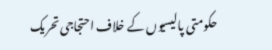حکومتی پالیسیوں کے خلاف احتجاجی تحریک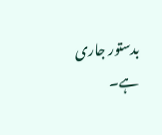بدستور جاری ہے۔